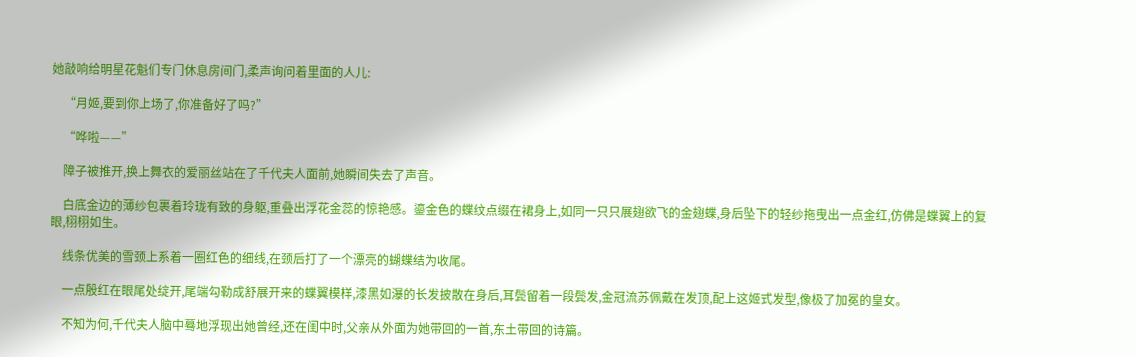她敲响给明星花魁们专门休息房间门,柔声询问着里面的人儿:

    “月姬,要到你上场了,你准备好了吗?”

    “哗啦——”

    障子被推开,换上舞衣的爱丽丝站在了千代夫人面前,她瞬间失去了声音。

    白底金边的薄纱包裹着玲珑有致的身躯,重叠出浮花金蕊的惊艳感。鎏金色的蝶纹点缀在裙身上,如同一只只展翅欲飞的金翅蝶,身后坠下的轻纱拖曳出一点金红,仿佛是蝶翼上的复眼,栩栩如生。

    线条优美的雪颈上系着一圈红色的细线,在颈后打了一个漂亮的蝴蝶结为收尾。

    一点殷红在眼尾处绽开,尾端勾勒成舒展开来的蝶翼模样,漆黑如瀑的长发披散在身后,耳鬓留着一段鬓发,金冠流苏佩戴在发顶,配上这姬式发型,像极了加冕的皇女。

    不知为何,千代夫人脑中蓦地浮现出她曾经,还在闺中时,父亲从外面为她带回的一首,东土带回的诗篇。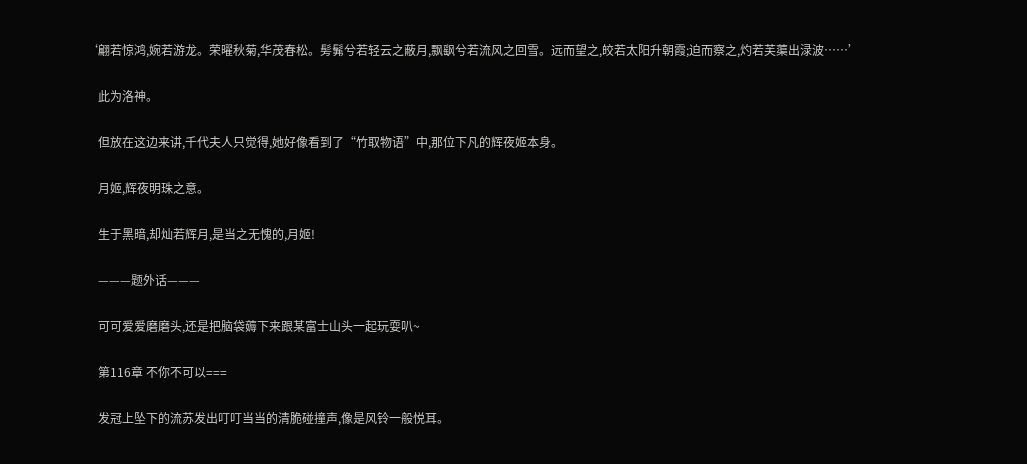‘翩若惊鸿,婉若游龙。荣曜秋菊,华茂春松。髣髴兮若轻云之蔽月,飘飖兮若流风之回雪。远而望之,皎若太阳升朝霞;迫而察之,灼若芙蕖出渌波……’

    此为洛神。

    但放在这边来讲,千代夫人只觉得,她好像看到了“竹取物语”中,那位下凡的辉夜姬本身。

    月姬,辉夜明珠之意。

    生于黑暗,却灿若辉月,是当之无愧的,月姬!

    ———题外话———

    可可爱爱磨磨头,还是把脑袋薅下来跟某富士山头一起玩耍叭~

    第116章 不你不可以===

    发冠上坠下的流苏发出叮叮当当的清脆碰撞声,像是风铃一般悦耳。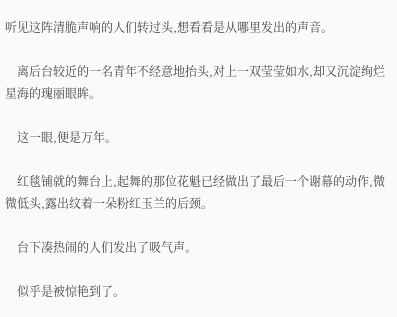听见这阵清脆声响的人们转过头,想看看是从哪里发出的声音。

    离后台较近的一名青年不经意地抬头,对上一双莹莹如水,却又沉淀绚烂星海的瑰丽眼眸。

    这一眼,便是万年。

    红毯铺就的舞台上,起舞的那位花魁已经做出了最后一个谢幕的动作,微微低头,露出纹着一朵粉红玉兰的后颈。

    台下凑热闹的人们发出了吸气声。

    似乎是被惊艳到了。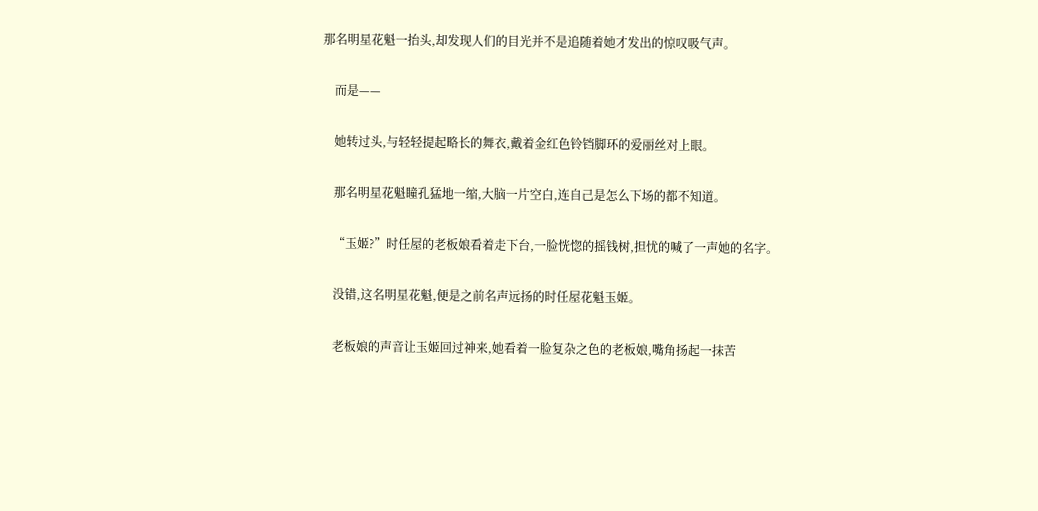那名明星花魁一抬头,却发现人们的目光并不是追随着她才发出的惊叹吸气声。

    而是——

    她转过头,与轻轻提起略长的舞衣,戴着金红色铃铛脚环的爱丽丝对上眼。

    那名明星花魁瞳孔猛地一缩,大脑一片空白,连自己是怎么下场的都不知道。

    “玉姬?”时任屋的老板娘看着走下台,一脸恍惚的摇钱树,担忧的喊了一声她的名字。

    没错,这名明星花魁,便是之前名声远扬的时任屋花魁玉姬。

    老板娘的声音让玉姬回过神来,她看着一脸复杂之色的老板娘,嘴角扬起一抹苦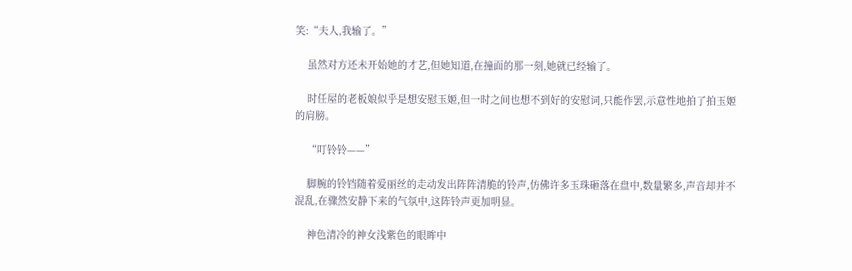笑:“夫人,我输了。”

    虽然对方还未开始她的才艺,但她知道,在撞面的那一刻,她就已经输了。

    时任屋的老板娘似乎是想安慰玉姬,但一时之间也想不到好的安慰词,只能作罢,示意性地拍了拍玉姬的肩膀。

    “叮铃铃——”

    脚腕的铃铛随着爱丽丝的走动发出阵阵清脆的铃声,仿佛许多玉珠砸落在盘中,数量繁多,声音却并不混乱,在骤然安静下来的气氛中,这阵铃声更加明显。

    神色清冷的神女浅紫色的眼眸中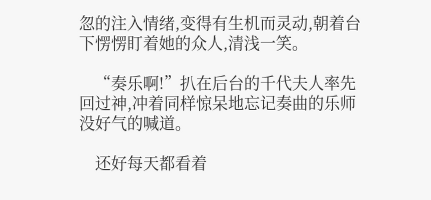忽的注入情绪,变得有生机而灵动,朝着台下愣愣盯着她的众人,清浅一笑。

    “奏乐啊!”扒在后台的千代夫人率先回过神,冲着同样惊呆地忘记奏曲的乐师没好气的喊道。

    还好每天都看着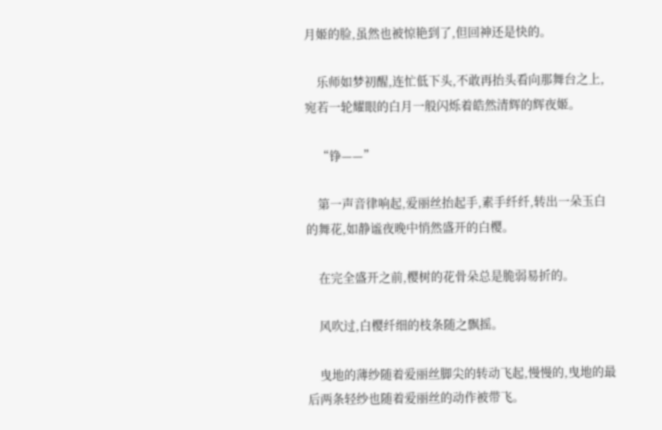月姬的脸,虽然也被惊艳到了,但回神还是快的。

    乐师如梦初醒,连忙低下头,不敢再抬头看向那舞台之上,宛若一轮耀眼的白月一般闪烁着皓然清辉的辉夜姬。

    “铮——”

    第一声音律响起,爱丽丝抬起手,素手纤纤,转出一朵玉白的舞花,如静谧夜晚中悄然盛开的白樱。

    在完全盛开之前,樱树的花骨朵总是脆弱易折的。

    风吹过,白樱纤细的枝条随之飘摇。

    曳地的薄纱随着爱丽丝脚尖的转动飞起,慢慢的,曳地的最后两条轻纱也随着爱丽丝的动作被带飞。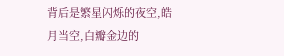背后是繁星闪烁的夜空,皓月当空,白瓣金边的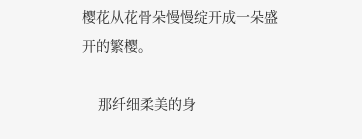樱花从花骨朵慢慢绽开成一朵盛开的繁樱。

    那纤细柔美的身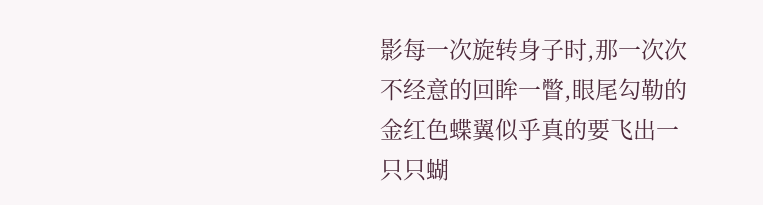影每一次旋转身子时,那一次次不经意的回眸一瞥,眼尾勾勒的金红色蝶翼似乎真的要飞出一只只蝴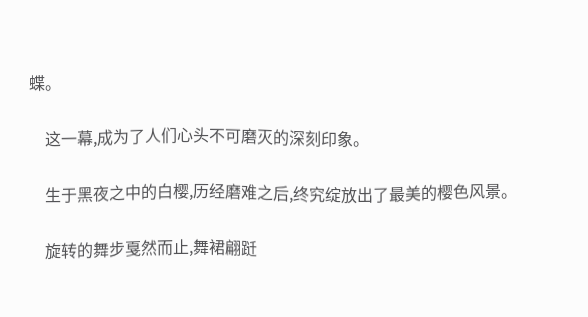蝶。

    这一幕,成为了人们心头不可磨灭的深刻印象。

    生于黑夜之中的白樱,历经磨难之后,终究绽放出了最美的樱色风景。

    旋转的舞步戛然而止,舞裙翩跹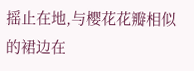摇止在地,与樱花花瓣相似的裙边在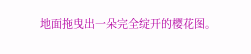地面拖曳出一朵完全绽开的樱花图。